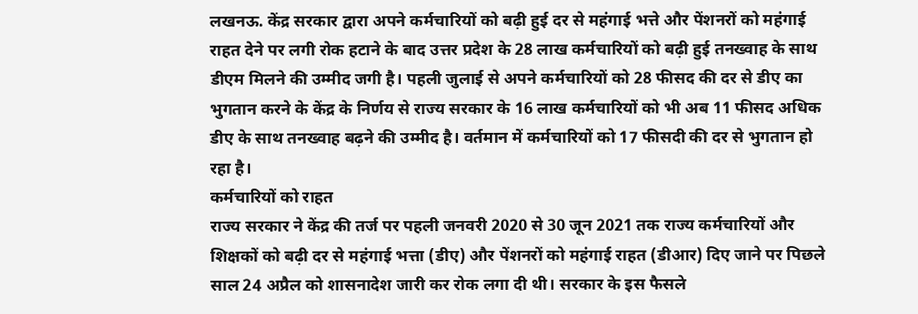लखनऊ. केंद्र सरकार द्वारा अपने कर्मचारियों को बढ़ी हुई दर से महंगाई भत्ते और पेंशनरों को महंगाई राहत देने पर लगी रोक हटाने के बाद उत्तर प्रदेश के 28 लाख कर्मचारियों को बढ़ी हुई तनख्वाह के साथ डीएम मिलने की उम्मीद जगी है। पहली जुलाई से अपने कर्मचारियों को 28 फीसद की दर से डीए का भुगतान करने के केंद्र के निर्णय से राज्य सरकार के 16 लाख कर्मचारियों को भी अब 11 फीसद अधिक डीए के साथ तनख्वाह बढ़ने की उम्मीद है। वर्तमान में कर्मचारियों को 17 फीसदी की दर से भुगतान हो रहा है।
कर्मचारियों को राहत
राज्य सरकार ने केंद्र की तर्ज पर पहली जनवरी 2020 से 30 जून 2021 तक राज्य कर्मचारियों और शिक्षकों को बढ़ी दर से महंगाई भत्ता (डीए) और पेंशनरों को महंगाई राहत (डीआर) दिए जाने पर पिछले साल 24 अप्रैल को शासनादेश जारी कर रोक लगा दी थी। सरकार के इस फैसले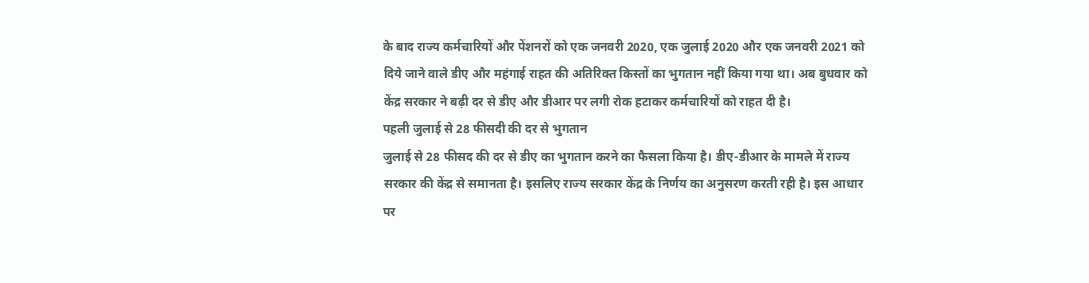के बाद राज्य कर्मचारियों और पेंशनरों को एक जनवरी 2020, एक जुलाई 2020 और एक जनवरी 2021 को दिये जाने वाले डीए और महंगाई राहत की अतिरिक्त किस्तों का भुगतान नहीं किया गया था। अब बुधवार को केंद्र सरकार ने बढ़ी दर से डीए और डीआर पर लगी रोक हटाकर कर्मचारियों को राहत दी है।
पहली जुलाई से 28 फीसदी की दर से भुगतान
जुलाई से 28 फीसद की दर से डीए का भुगतान करने का फैसला किया है। डीए-डीआर के मामले में राज्य सरकार की केंद्र से समानता है। इसलिए राज्य सरकार केंद्र के निर्णय का अनुसरण करती रही है। इस आधार पर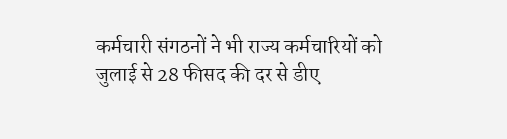कर्मचारी संगठनों ने भी राज्य कर्मचारियों को जुलाई से 28 फीसद की दर से डीए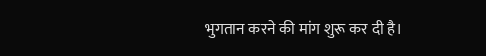भुगतान करने की मांग शुरू कर दी है।